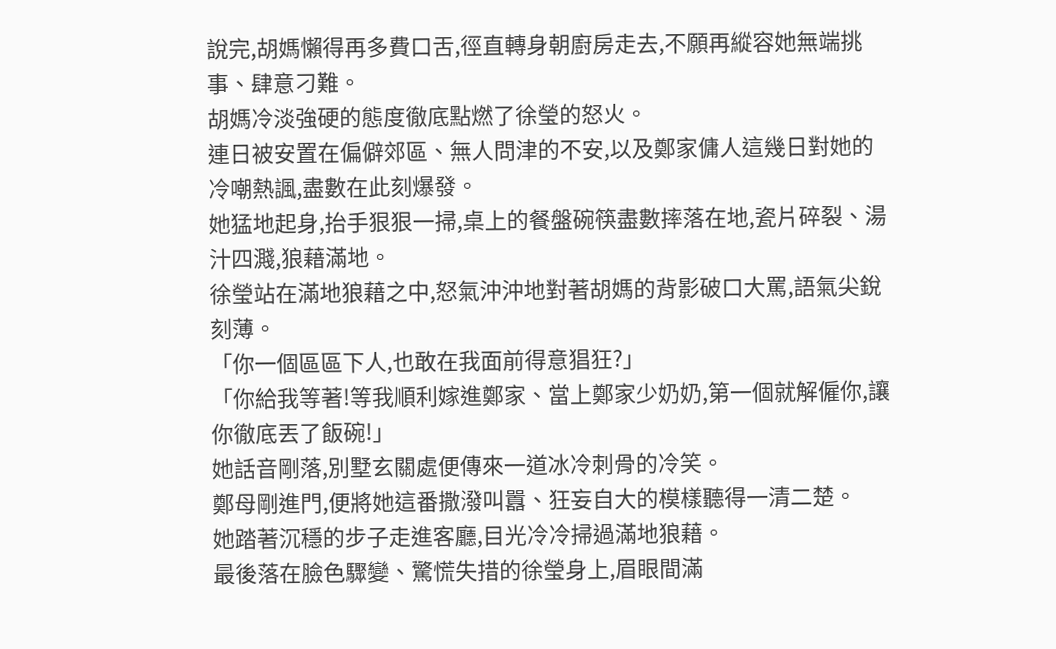說完,胡媽懶得再多費口舌,徑直轉身朝廚房走去,不願再縱容她無端挑事、肆意刁難。
胡媽冷淡強硬的態度徹底點燃了徐瑩的怒火。
連日被安置在偏僻郊區、無人問津的不安,以及鄭家傭人這幾日對她的冷嘲熱諷,盡數在此刻爆發。
她猛地起身,抬手狠狠一掃,桌上的餐盤碗筷盡數摔落在地,瓷片碎裂、湯汁四濺,狼藉滿地。
徐瑩站在滿地狼藉之中,怒氣沖沖地對著胡媽的背影破口大罵,語氣尖銳刻薄。
「你一個區區下人,也敢在我面前得意猖狂?」
「你給我等著!等我順利嫁進鄭家、當上鄭家少奶奶,第一個就解僱你,讓你徹底丟了飯碗!」
她話音剛落,別墅玄關處便傳來一道冰冷刺骨的冷笑。
鄭母剛進門,便將她這番撒潑叫囂、狂妄自大的模樣聽得一清二楚。
她踏著沉穩的步子走進客廳,目光冷冷掃過滿地狼藉。
最後落在臉色驟變、驚慌失措的徐瑩身上,眉眼間滿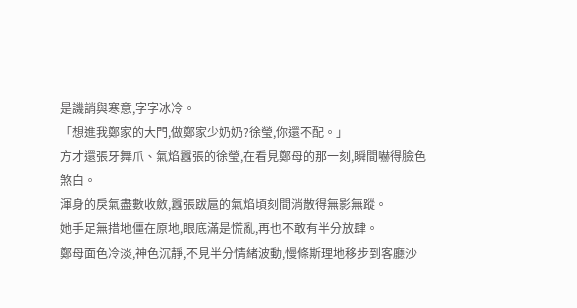是譏誚與寒意,字字冰冷。
「想進我鄭家的大門,做鄭家少奶奶?徐瑩,你還不配。」
方才還張牙舞爪、氣焰囂張的徐瑩,在看見鄭母的那一刻,瞬間嚇得臉色煞白。
渾身的戾氣盡數收斂,囂張跋扈的氣焰頃刻間消散得無影無蹤。
她手足無措地僵在原地,眼底滿是慌亂,再也不敢有半分放肆。
鄭母面色冷淡,神色沉靜,不見半分情緒波動,慢條斯理地移步到客廳沙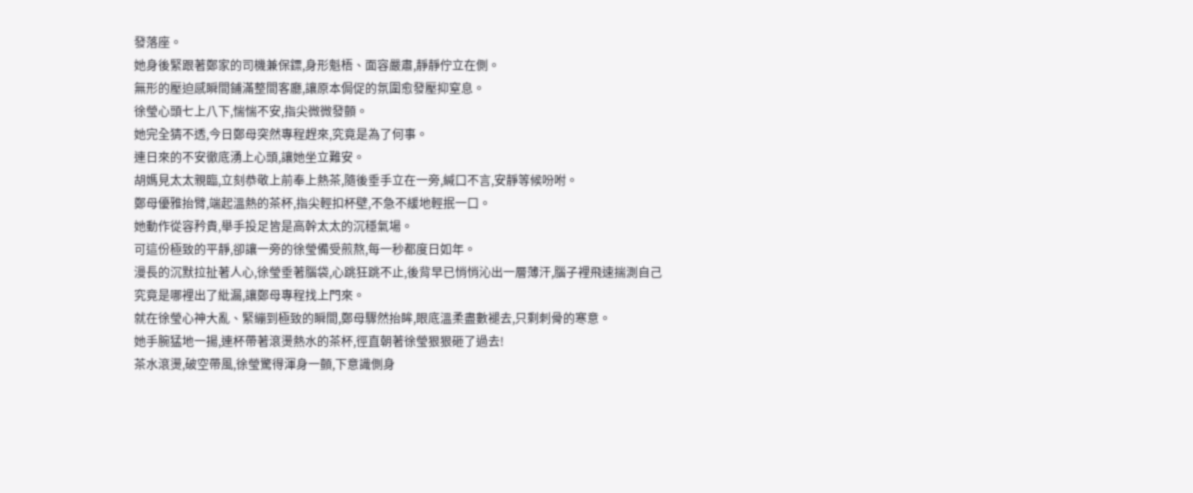發落座。
她身後緊跟著鄭家的司機兼保鏢,身形魁梧、面容嚴肅,靜靜佇立在側。
無形的壓迫感瞬間鋪滿整間客廳,讓原本侷促的氛圍愈發壓抑窒息。
徐瑩心頭七上八下,惴惴不安,指尖微微發顫。
她完全猜不透,今日鄭母突然專程趕來,究竟是為了何事。
連日來的不安徹底湧上心頭,讓她坐立難安。
胡媽見太太親臨,立刻恭敬上前奉上熱茶,隨後垂手立在一旁,緘口不言,安靜等候吩咐。
鄭母優雅抬臂,端起溫熱的茶杯,指尖輕扣杯壁,不急不緩地輕抿一口。
她動作從容矜貴,舉手投足皆是高幹太太的沉穩氣場。
可這份極致的平靜,卻讓一旁的徐瑩備受煎熬,每一秒都度日如年。
漫長的沉默拉扯著人心,徐瑩垂著腦袋,心跳狂跳不止,後背早已悄悄沁出一層薄汗,腦子裡飛速揣測自己究竟是哪裡出了紕漏,讓鄭母專程找上門來。
就在徐瑩心神大亂、緊繃到極致的瞬間,鄭母驟然抬眸,眼底溫柔盡數褪去,只剩刺骨的寒意。
她手腕猛地一揚,連杯帶著滾燙熱水的茶杯,徑直朝著徐瑩狠狠砸了過去!
茶水滾燙,破空帶風,徐瑩驚得渾身一顫,下意識側身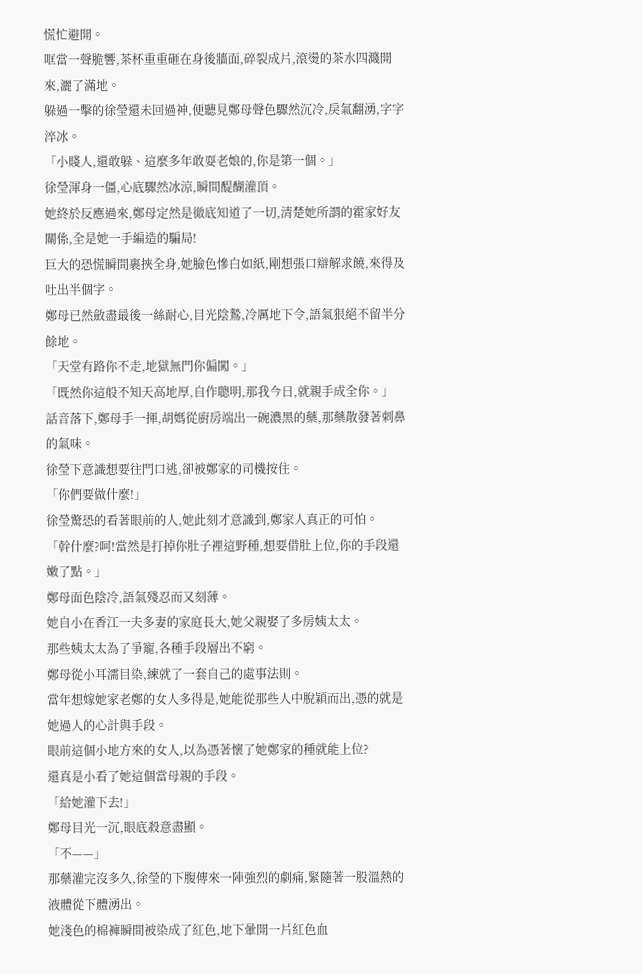慌忙避開。
哐當一聲脆響,茶杯重重砸在身後牆面,碎裂成片,滾燙的茶水四濺開來,灑了滿地。
躲過一擊的徐瑩還未回過神,便聽見鄭母聲色驟然沉冷,戾氣翻湧,字字淬冰。
「小賤人,還敢躲、這麼多年敢耍老娘的,你是第一個。」
徐瑩渾身一僵,心底驟然冰涼,瞬間醍醐灌頂。
她終於反應過來,鄭母定然是徹底知道了一切,清楚她所謂的霍家好友關係,全是她一手編造的騙局!
巨大的恐慌瞬間裹挾全身,她臉色慘白如紙,剛想張口辯解求饒,來得及吐出半個字。
鄭母已然斂盡最後一絲耐心,目光陰鷙,冷厲地下令,語氣狠絕不留半分餘地。
「天堂有路你不走,地獄無門你偏闖。」
「既然你這般不知天高地厚,自作聰明,那我今日,就親手成全你。」
話音落下,鄭母手一揮,胡媽從廚房端出一碗濃黑的藥,那藥散發著刺鼻的氣味。
徐瑩下意識想要往門口逃,卻被鄭家的司機按住。
「你們要做什麼!」
徐瑩驚恐的看著眼前的人,她此刻才意識到,鄭家人真正的可怕。
「幹什麼?呵!當然是打掉你肚子裡這野種,想要借肚上位,你的手段還嫩了點。」
鄭母面色陰冷,語氣殘忍而又刻薄。
她自小在香江一夫多妻的家庭長大,她父親娶了多房姨太太。
那些姨太太為了爭寵,各種手段層出不窮。
鄭母從小耳濡目染,練就了一套自己的處事法則。
當年想嫁她家老鄭的女人多得是,她能從那些人中脫穎而出,憑的就是她過人的心計與手段。
眼前這個小地方來的女人,以為憑著懷了她鄭家的種就能上位?
還真是小看了她這個當母親的手段。
「給她灌下去!」
鄭母目光一沉,眼底殺意盡顯。
「不——」
那藥灌完沒多久,徐瑩的下腹傳來一陣強烈的劇痛,緊隨著一股溫熱的液體從下體湧出。
她淺色的棉褲瞬間被染成了紅色,地下暈開一片紅色血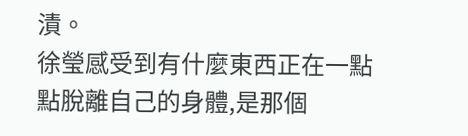漬。
徐瑩感受到有什麼東西正在一點點脫離自己的身體,是那個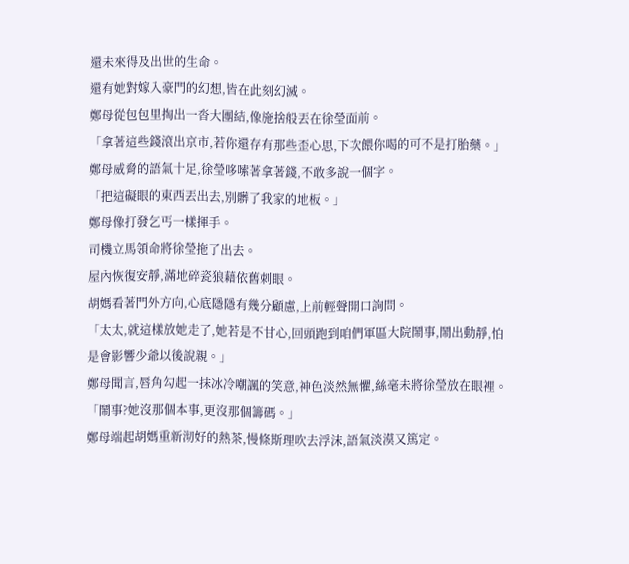還未來得及出世的生命。
還有她對嫁入豪門的幻想,皆在此刻幻滅。
鄭母從包包里掏出一沓大團結,像施捨般丟在徐瑩面前。
「拿著這些錢滾出京市,若你還存有那些歪心思,下次餵你喝的可不是打胎藥。」
鄭母威脅的語氣十足,徐瑩哆嗦著拿著錢,不敢多說一個字。
「把這礙眼的東西丟出去,別髒了我家的地板。」
鄭母像打發乞丐一樣揮手。
司機立馬領命將徐瑩拖了出去。
屋內恢復安靜,滿地碎瓷狼藉依舊刺眼。
胡媽看著門外方向,心底隱隱有幾分顧慮,上前輕聲開口詢問。
「太太,就這樣放她走了,她若是不甘心,回頭跑到咱們軍區大院鬧事,鬧出動靜,怕是會影響少爺以後說親。」
鄭母聞言,唇角勾起一抹冰冷嘲諷的笑意,神色淡然無懼,絲毫未將徐瑩放在眼裡。
「鬧事?她沒那個本事,更沒那個籌碼。」
鄭母端起胡媽重新沏好的熱茶,慢條斯理吹去浮沫,語氣淡漠又篤定。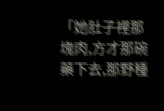「她肚子裡那塊肉,方才那碗藥下去,那野種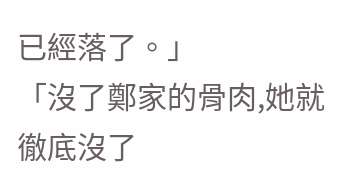已經落了。」
「沒了鄭家的骨肉,她就徹底沒了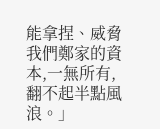能拿捏、威脅我們鄭家的資本,一無所有,翻不起半點風浪。」